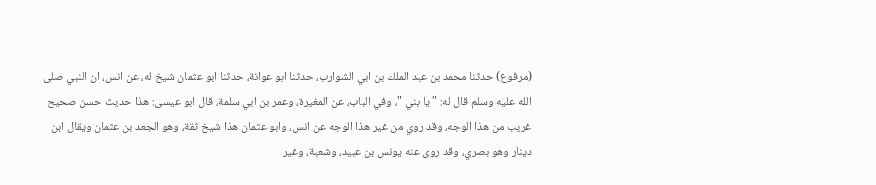(مرفوع) حدثنا محمد بن عبد الملك بن ابي الشوارب، حدثنا ابو عوانة، حدثنا ابو عثمان شيخ له، عن انس، ان النبي صلى الله عليه وسلم قال له: " يا بني "، وفي الباب، عن المغيرة، وعمر بن ابي سلمة، قال ابو عيسى: هذا حديث حسن صحيح غريب من هذا الوجه، وقد روي من غير هذا الوجه عن انس، وابو عثمان هذا شيخ ثقة، وهو الجعد بن عثمان ويقال ابن دينار وهو بصري، وقد روى عنه يونس بن عبيد، وشعبة، وغير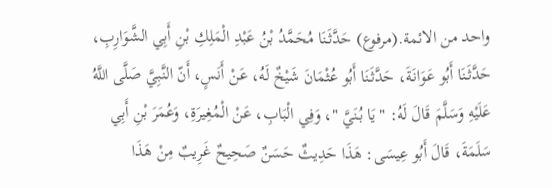واحد من الائمة.(مرفوع) حَدَّثَنَا مُحَمَّدُ بْنُ عَبْدِ الْمَلِكِ بْنِ أَبِي الشَّوَارِبِ، حَدَّثَنَا أَبُو عَوَانَةَ، حَدَّثَنَا أَبُو عُثْمَانَ شَيْخٌ لَهُ، عَنْ أَنَسٍ، أَنّ النَّبِيَّ صَلَّى اللَّهُ عَلَيْهِ وَسَلَّمَ قَالَ لَهُ: " يَا بُنَيَّ "، وَفِي الْبَابِ، عَنْ الْمُغِيرَةِ، وَعُمَرَ بْنِ أَبِي سَلَمَةَ، قَالَ أَبُو عِيسَى: هَذَا حَدِيثٌ حَسَنٌ صَحِيحٌ غَرِيبٌ مِنْ هَذَا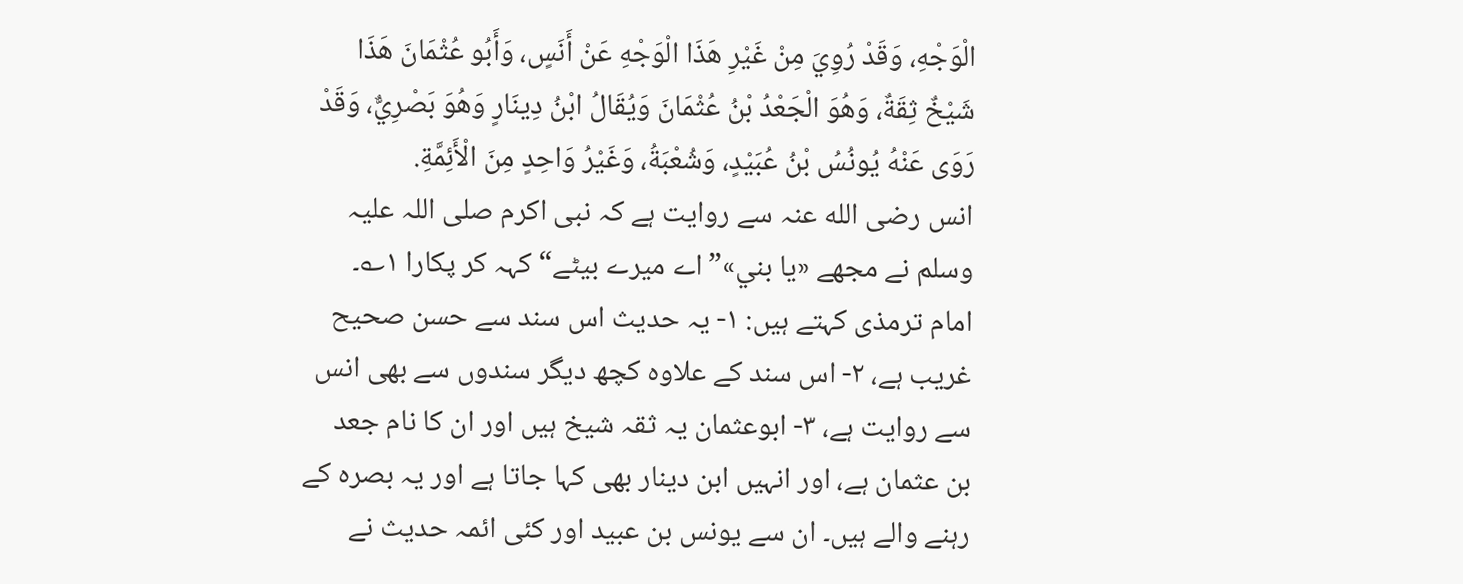الْوَجْهِ، وَقَدْ رُوِيَ مِنْ غَيْرِ هَذَا الْوَجْهِ عَنْ أَنَسٍ، وَأَبُو عُثْمَانَ هَذَا شَيْخٌ ثِقَةٌ، وَهُوَ الْجَعْدُ بْنُ عُثْمَانَ وَيُقَالُ ابْنُ دِينَارٍ وَهُوَ بَصْرِيٌّ، وَقَدْ رَوَى عَنْهُ يُونُسُ بْنُ عُبَيْدٍ، وَشُعْبَةُ، وَغَيْرُ وَاحِدٍ مِنَ الْأَئِمَّةِ.
انس رضی الله عنہ سے روایت ہے کہ نبی اکرم صلی اللہ علیہ وسلم نے مجھے «يا بني»”اے میرے بیٹے“ کہہ کر پکارا ۱؎۔
امام ترمذی کہتے ہیں: ۱- یہ حدیث اس سند سے حسن صحیح غریب ہے، ۲- اس سند کے علاوہ کچھ دیگر سندوں سے بھی انس سے روایت ہے، ۳- ابوعثمان یہ ثقہ شیخ ہیں اور ان کا نام جعد بن عثمان ہے، اور انہیں ابن دینار بھی کہا جاتا ہے اور یہ بصرہ کے رہنے والے ہیں۔ ان سے یونس بن عبید اور کئی ائمہ حدیث نے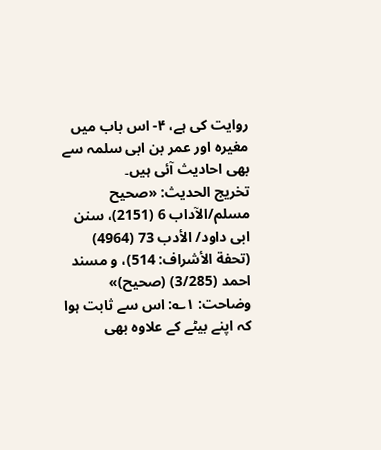روایت کی ہے، ۴- اس باب میں مغیرہ اور عمر بن ابی سلمہ سے بھی احادیث آئی ہیں۔
تخریج الحدیث: «صحیح مسلم/الآداب 6 (2151)، سنن ابی داود/ الأدب 73 (4964) (تحفة الأشراف: 514)، و مسند احمد (3/285) (صحیح)»
وضاحت: ۱؎: اس سے ثابت ہوا کہ اپنے بیٹے کے علاوہ بھی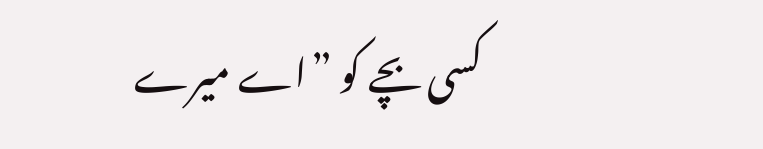کسی بچے کو ”اے میرے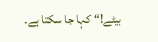بیٹے!“ کہا جا سکتا ہے۔